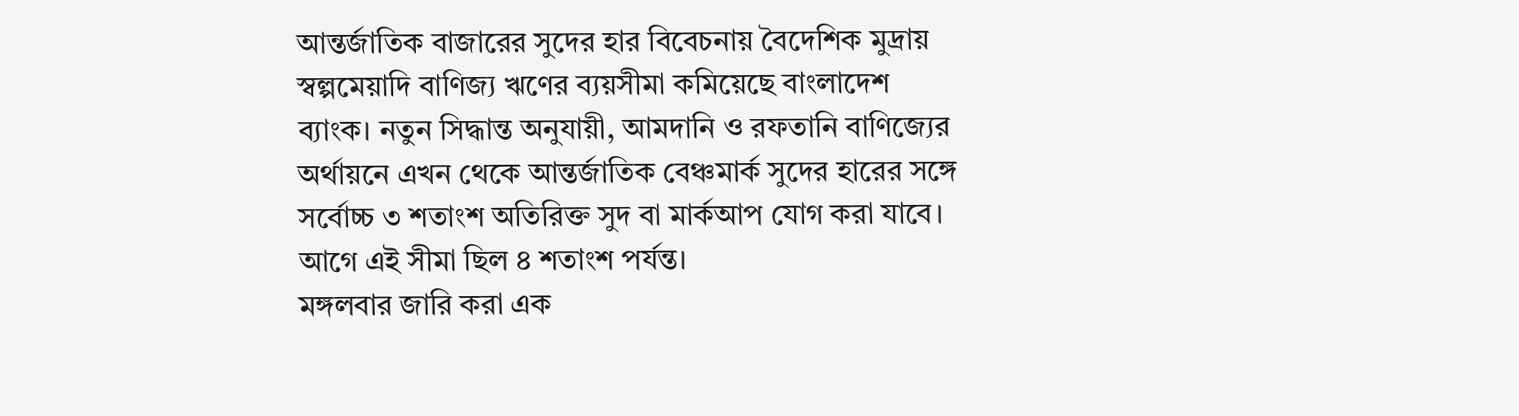আন্তর্জাতিক বাজারের সুদের হার বিবেচনায় বৈদেশিক মুদ্রায় স্বল্পমেয়াদি বাণিজ্য ঋণের ব্যয়সীমা কমিয়েছে বাংলাদেশ ব্যাংক। নতুন সিদ্ধান্ত অনুযায়ী, আমদানি ও রফতানি বাণিজ্যের অর্থায়নে এখন থেকে আন্তর্জাতিক বেঞ্চমার্ক সুদের হারের সঙ্গে সর্বোচ্চ ৩ শতাংশ অতিরিক্ত সুদ বা মার্কআপ যোগ করা যাবে। আগে এই সীমা ছিল ৪ শতাংশ পর্যন্ত।
মঙ্গলবার জারি করা এক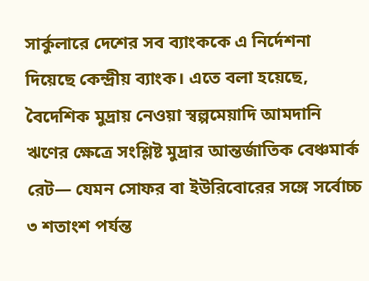সার্কুলারে দেশের সব ব্যাংককে এ নির্দেশনা দিয়েছে কেন্দ্রীয় ব্যাংক। এতে বলা হয়েছে, বৈদেশিক মুদ্রায় নেওয়া স্বল্পমেয়াদি আমদানি ঋণের ক্ষেত্রে সংশ্লিষ্ট মুদ্রার আন্তর্জাতিক বেঞ্চমার্ক রেট— যেমন সোফর বা ইউরিবোরের সঙ্গে সর্বোচ্চ ৩ শতাংশ পর্যন্ত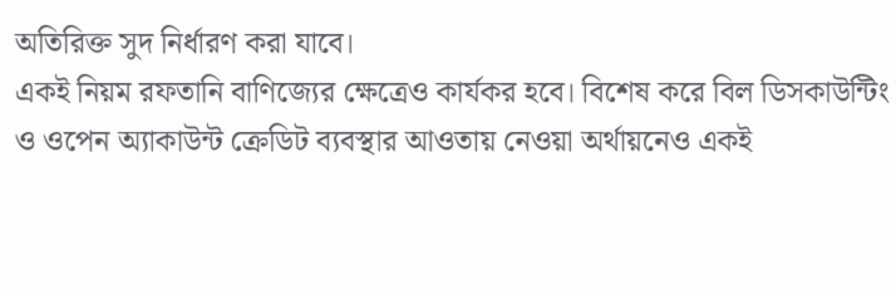অতিরিক্ত সুদ নির্ধারণ করা যাবে।
একই নিয়ম রফতানি বাণিজ্যের ক্ষেত্রেও কার্যকর হবে। বিশেষ করে বিল ডিসকাউন্টিং ও ওপেন অ্যাকাউন্ট ক্রেডিট ব্যবস্থার আওতায় নেওয়া অর্থায়নেও একই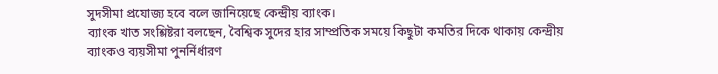সুদসীমা প্রযোজ্য হবে বলে জানিয়েছে কেন্দ্রীয় ব্যাংক।
ব্যাংক খাত সংশ্লিষ্টরা বলছেন, বৈশ্বিক সুদের হার সাম্প্রতিক সময়ে কিছুটা কমতির দিকে থাকায় কেন্দ্রীয় ব্যাংকও ব্যয়সীমা পুনর্নির্ধারণ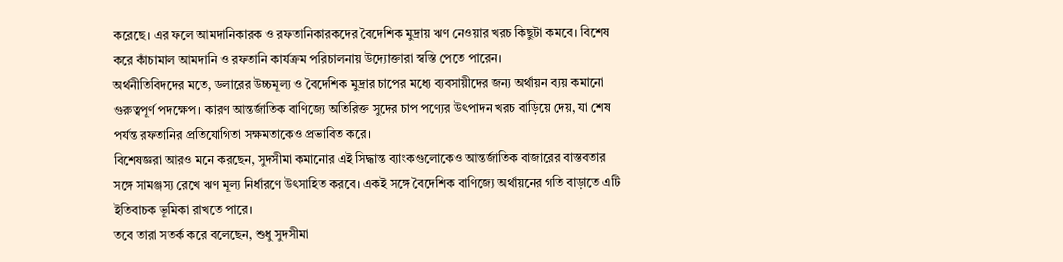করেছে। এর ফলে আমদানিকারক ও রফতানিকারকদের বৈদেশিক মুদ্রায় ঋণ নেওয়ার খরচ কিছুটা কমবে। বিশেষ করে কাঁচামাল আমদানি ও রফতানি কার্যক্রম পরিচালনায় উদ্যোক্তারা স্বস্তি পেতে পারেন।
অর্থনীতিবিদদের মতে, ডলারের উচ্চমূল্য ও বৈদেশিক মুদ্রার চাপের মধ্যে ব্যবসায়ীদের জন্য অর্থায়ন ব্যয় কমানো গুরুত্বপূর্ণ পদক্ষেপ। কারণ আন্তর্জাতিক বাণিজ্যে অতিরিক্ত সুদের চাপ পণ্যের উৎপাদন খরচ বাড়িয়ে দেয়, যা শেষ পর্যন্ত রফতানির প্রতিযোগিতা সক্ষমতাকেও প্রভাবিত করে।
বিশেষজ্ঞরা আরও মনে করছেন, সুদসীমা কমানোর এই সিদ্ধান্ত ব্যাংকগুলোকেও আন্তর্জাতিক বাজারের বাস্তবতার সঙ্গে সামঞ্জস্য রেখে ঋণ মূল্য নির্ধারণে উৎসাহিত করবে। একই সঙ্গে বৈদেশিক বাণিজ্যে অর্থায়নের গতি বাড়াতে এটি ইতিবাচক ভূমিকা রাখতে পারে।
তবে তারা সতর্ক করে বলেছেন, শুধু সুদসীমা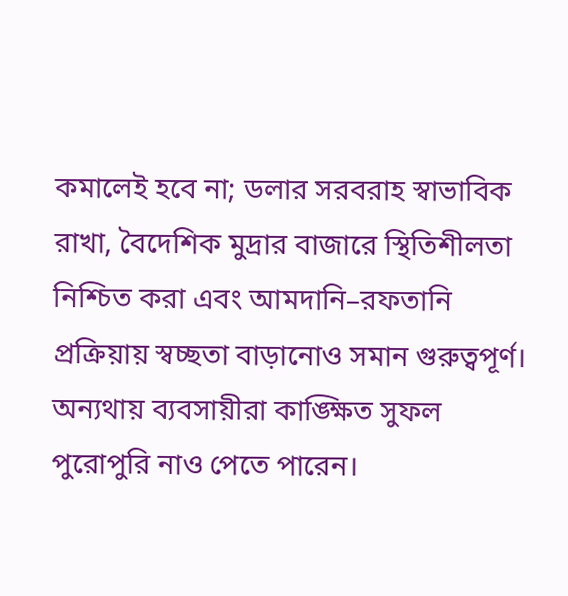কমালেই হবে না; ডলার সরবরাহ স্বাভাবিক রাখা, বৈদেশিক মুদ্রার বাজারে স্থিতিশীলতা নিশ্চিত করা এবং আমদানি–রফতানি প্রক্রিয়ায় স্বচ্ছতা বাড়ানোও সমান গুরুত্বপূর্ণ। অন্যথায় ব্যবসায়ীরা কাঙ্ক্ষিত সুফল পুরোপুরি নাও পেতে পারেন।